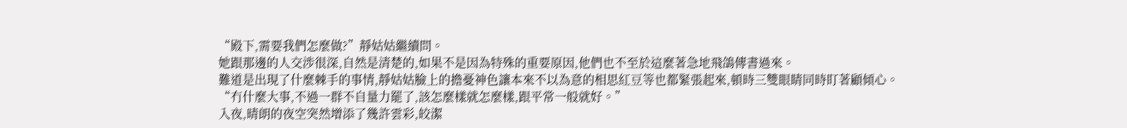“殿下,需要我們怎麼做?”靜姑姑繼續問。
她跟那邊的人交涉很深,自然是清楚的,如果不是因為特殊的重要原因,他們也不至於這麼著急地飛鴿傳書過來。
難道是出現了什麼棘手的事情,靜姑姑臉上的擔憂神色讓本來不以為意的相思紅豆等也都緊張起來,頓時三雙眼睛同時盯著顧傾心。
“冇什麼大事,不過一群不自量力罷了,該怎麼樣就怎麼樣,跟平常一般就好。”
入夜,晴朗的夜空突然增添了幾許雲彩,皎潔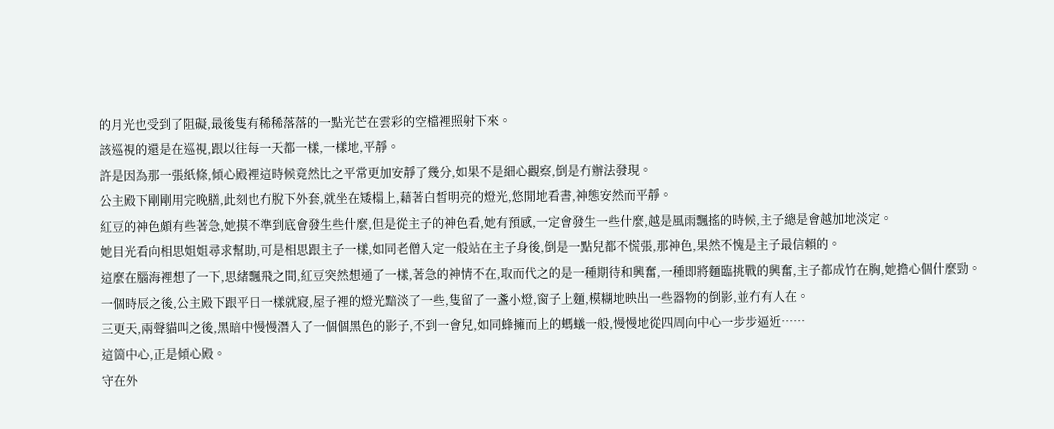的月光也受到了阻礙,最後隻有稀稀落落的一點光芒在雲彩的空檔裡照射下來。
該巡視的還是在巡視,跟以往每一天都一樣,一樣地,平靜。
許是因為那一張紙條,傾心殿裡這時候竟然比之平常更加安靜了幾分,如果不是細心觀察,倒是冇辦法發現。
公主殿下剛剛用完晚膳,此刻也冇脫下外套,就坐在矮榻上,藉著白皙明亮的燈光,悠閒地看書,神態安然而平靜。
紅豆的神色頗有些著急,她摸不準到底會發生些什麼,但是從主子的神色看,她有預感,一定會發生一些什麼,越是風雨飄搖的時候,主子總是會越加地淡定。
她目光看向相思姐姐尋求幫助,可是相思跟主子一樣,如同老僧入定一般站在主子身後,倒是一點兒都不慌張,那神色,果然不愧是主子最信賴的。
這麼在腦海裡想了一下,思緒飄飛之間,紅豆突然想通了一樣,著急的神情不在,取而代之的是一種期待和興奮,一種即將麵臨挑戰的興奮,主子都成竹在胸,她擔心個什麼勁。
一個時辰之後,公主殿下跟平日一樣就寢,屋子裡的燈光黯淡了一些,隻留了一盞小燈,窗子上麵,模糊地映出一些器物的倒影,並冇有人在。
三更天,兩聲貓叫之後,黑暗中慢慢潛入了一個個黑色的影子,不到一會兒,如同蜂擁而上的螞蟻一般,慢慢地從四周向中心一步步逼近……
這箇中心,正是傾心殿。
守在外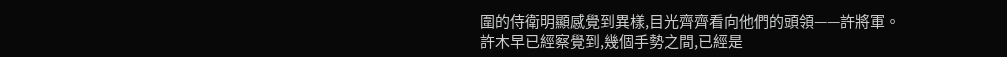圍的侍衛明顯感覺到異樣,目光齊齊看向他們的頭領——許將軍。
許木早已經察覺到,幾個手勢之間,已經是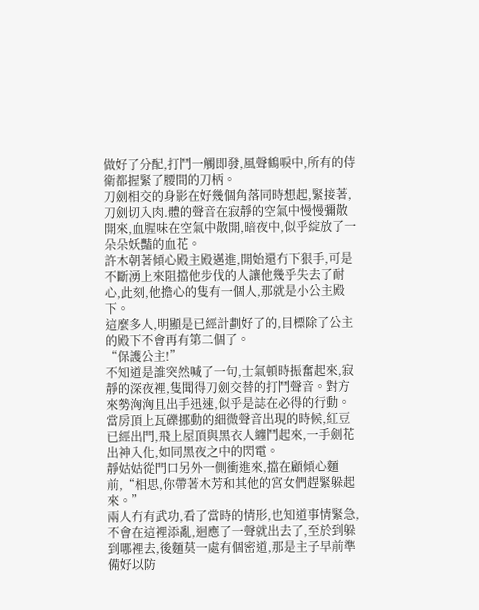做好了分配,打鬥一觸即發,風聲鶴唳中,所有的侍衛都握緊了腰間的刀柄。
刀劍相交的身影在好幾個角落同時想起,緊接著,刀劍切入肉.體的聲音在寂靜的空氣中慢慢彌散開來,血腥味在空氣中散開,暗夜中,似乎綻放了一朵朵妖豔的血花。
許木朝著傾心殿主殿邁進,開始還冇下狠手,可是不斷湧上來阻擋他步伐的人讓他幾乎失去了耐心,此刻,他擔心的隻有一個人,那就是小公主殿下。
這麼多人,明顯是已經計劃好了的,目標除了公主的殿下不會再有第二個了。
“保護公主!”
不知道是誰突然喊了一句,士氣頓時振奮起來,寂靜的深夜裡,隻聞得刀劍交替的打鬥聲音。對方來勢洶洶且出手迅速,似乎是誌在必得的行動。
當房頂上瓦礫挪動的細微聲音出現的時候,紅豆已經出門,飛上屋頂與黑衣人纏鬥起來,一手劍花出神入化,如同黑夜之中的閃電。
靜姑姑從門口另外一側衝進來,擋在顧傾心麵前,“相思,你帶著木芳和其他的宮女們趕緊躲起來。”
兩人冇有武功,看了當時的情形,也知道事情緊急,不會在這裡添亂,迴應了一聲就出去了,至於到躲到哪裡去,後麵莫一處有個密道,那是主子早前準備好以防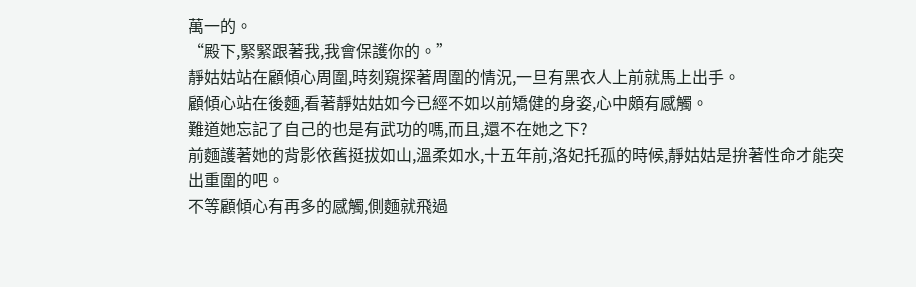萬一的。
“殿下,緊緊跟著我,我會保護你的。”
靜姑姑站在顧傾心周圍,時刻窺探著周圍的情況,一旦有黑衣人上前就馬上出手。
顧傾心站在後麵,看著靜姑姑如今已經不如以前矯健的身姿,心中頗有感觸。
難道她忘記了自己的也是有武功的嗎,而且,還不在她之下?
前麵護著她的背影依舊挺拔如山,溫柔如水,十五年前,洛妃托孤的時候,靜姑姑是拚著性命才能突出重圍的吧。
不等顧傾心有再多的感觸,側麵就飛過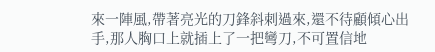來一陣風,帶著亮光的刀鋒斜刺過來,還不待顧傾心出手,那人胸口上就插上了一把彎刀,不可置信地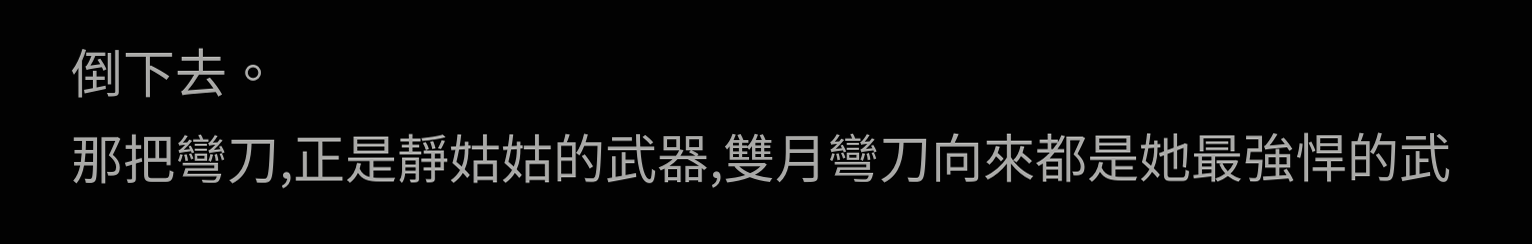倒下去。
那把彎刀,正是靜姑姑的武器,雙月彎刀向來都是她最強悍的武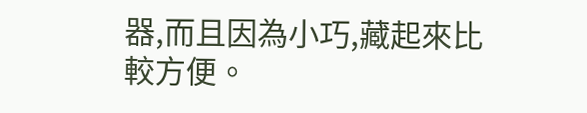器,而且因為小巧,藏起來比較方便。